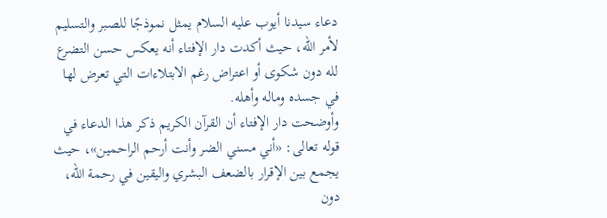دعاء سيدنا أيوب عليه السلام يمثل نموذجًا للصبر والتسليم لأمر الله، حيث أكدت دار الإفتاء أنه يعكس حسن التضرع لله دون شكوى أو اعتراض رغم الابتلاءات التي تعرض لها في جسده وماله وأهله.
وأوضحت دار الإفتاء أن القرآن الكريم ذكر هذا الدعاء في قوله تعالى: «أني مسني الضر وأنت أرحم الراحمين»، حيث يجمع بين الإقرار بالضعف البشري واليقين في رحمة الله، دون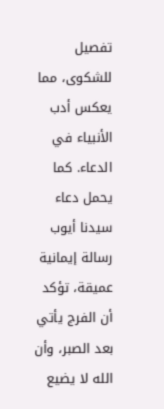تفصيل للشكوى، مما يعكس أدب الأنبياء في الدعاء. كما يحمل دعاء سيدنا أيوب رسالة إيمانية عميقة، تؤكد أن الفرج يأتي بعد الصبر، وأن الله لا يضيع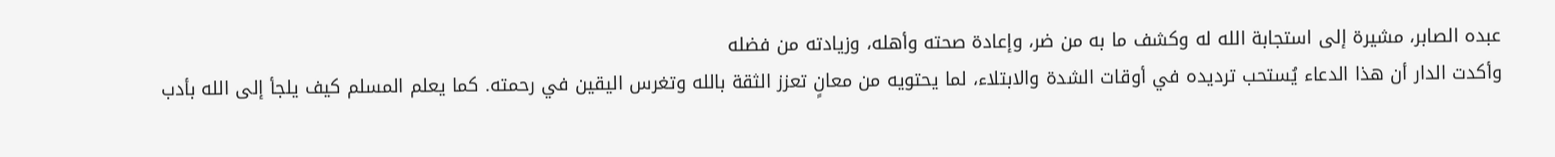عبده الصابر، مشيرة إلى استجابة الله له وكشف ما به من ضر، وإعادة صحته وأهله، وزيادته من فضله
وأكدت الدار أن هذا الدعاء يُستحب ترديده في أوقات الشدة والابتلاء، لما يحتويه من معانٍ تعزز الثقة بالله وتغرس اليقين في رحمته. كما يعلم المسلم كيف يلجأ إلى الله بأدب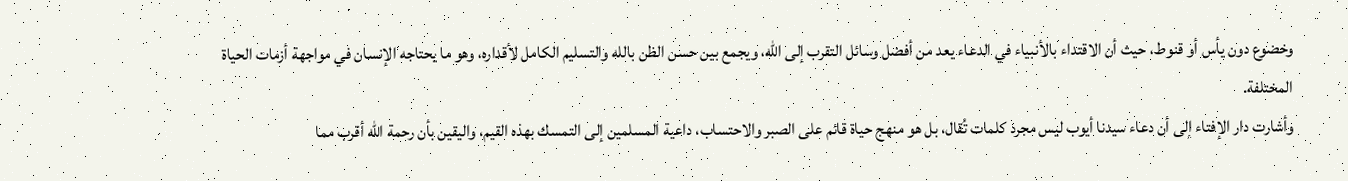وخضوع دون يأس أو قنوط، حيث أن الاقتداء بالأنبياء في الدعاء يعد من أفضل وسائل التقرب إلى الله، ويجمع بين حسن الظن بالله والتسليم الكامل لأقداره، وهو ما يحتاجه الإنسان في مواجهة أزمات الحياة المختلفة.
وأشارت دار الإفتاء إلى أن دعاء سيدنا أيوب ليس مجرد كلمات تُقال، بل هو منهج حياة قائم على الصبر والاحتساب، داعية المسلمين إلى التمسك بهذه القيم، واليقين بأن رحمة الله أقرب مما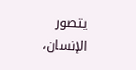يتصور الإنسان،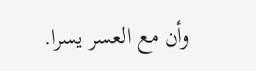وأن مع العسر يسرا.